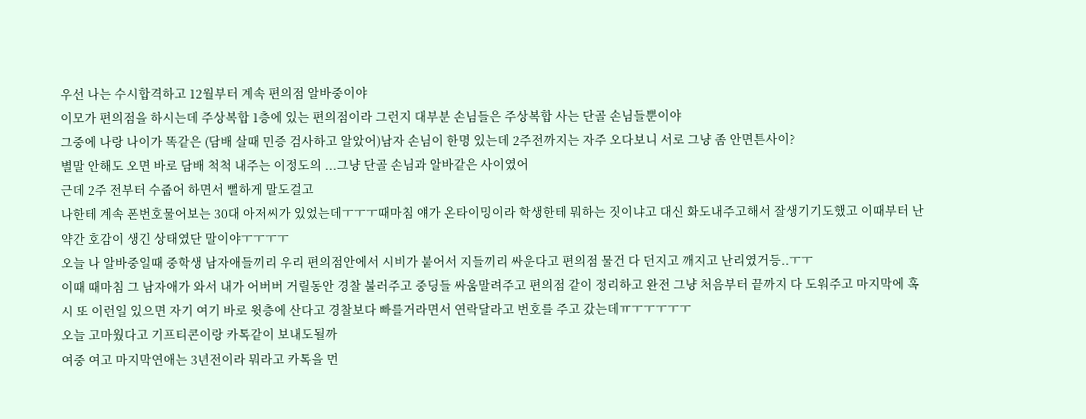우선 나는 수시합격하고 12월부터 계속 편의점 알바중이야
이모가 편의점을 하시는데 주상복합 1층에 있는 편의점이라 그런지 대부분 손님들은 주상복합 사는 단골 손님들뿐이야
그중에 나랑 나이가 똑같은 (담배 살때 민증 검사하고 알았어)남자 손님이 한명 있는데 2주전까지는 자주 오다보니 서로 그냥 좀 안면튼사이?
별말 안해도 오면 바로 담배 척척 내주는 이정도의 ...그냥 단골 손님과 알바같은 사이였어
근데 2주 전부터 수줍어 하면서 뻘하게 말도걸고
나한테 계속 폰번호물어보는 30대 아저씨가 있었는데ㅜㅜㅜ때마침 얘가 온타이밍이라 학생한테 뭐하는 짓이냐고 대신 화도내주고해서 잘생기기도했고 이때부터 난 약간 호감이 생긴 상태였단 말이야ㅜㅜㅜㅜ
오늘 나 알바중일때 중학생 남자애들끼리 우리 편의점안에서 시비가 붙어서 지들끼리 싸운다고 편의점 물건 다 던지고 깨지고 난리였거등..ㅜㅜ
이때 때마침 그 남자애가 와서 내가 어버버 거릴동안 경찰 불러주고 중딩들 싸움말려주고 편의점 같이 정리하고 완전 그냥 처음부터 끝까지 다 도워주고 마지막에 혹시 또 이런일 있으면 자기 여기 바로 윗층에 산다고 경찰보다 빠를거라면서 연락달라고 번호를 주고 갔는데ㅠㅜㅜㅜㅜㅜ
오늘 고마웠다고 기프티콘이랑 카톡같이 보내도될까
여중 여고 마지막연애는 3년전이라 뭐라고 카톡을 먼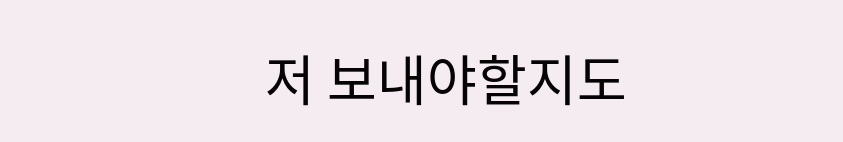저 보내야할지도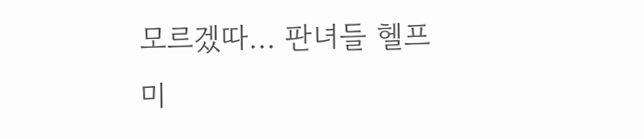모르겠따... 판녀들 헬프미